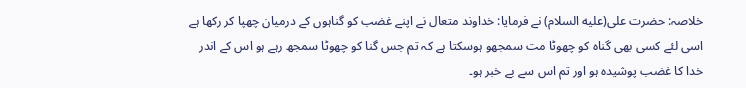خلاصہ: حضرت علی(علیه السلام) نے فرمایا: خداوند متعال نے اپنے غضب کو گناہوں کے درمیان چھپا کر رکھا ہے اسی لئے کسی بھی گناہ کو چھوٹا مت سمجھو ہوسکتا ہے کہ تم جس گنا کو چھوٹا سمجھ رہے ہو اس کے اندر خدا کا غضب پوشیدہ ہو اور تم اس سے بے خبر ہو۔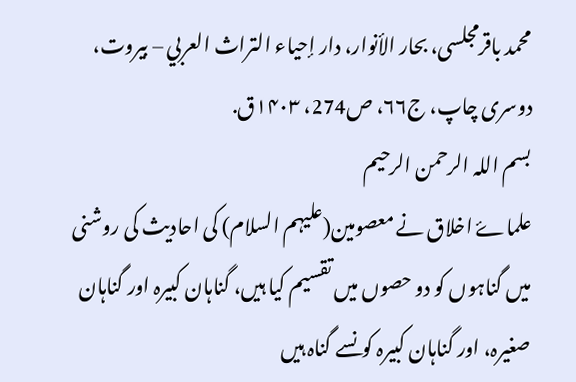محمد باقرمجلسى، بحار الأنوار، دار إحياء التراث العربي – بيروت، دوسری چاپ، ج۶۶، ص274، ۱۴۰۳ق.
بسم اللہ الرحمن الرحیم
علماۓ اخلاق نے معصومین(علیہم السلام) کی احادیث کی روشنی میں گناہوں کو دو حصوں میں تقسیم کیا ہیں، گناہان کبیرہ اور گناہان صغیرہ، اور گناہان کبیرہ کونسے گناہ ہیں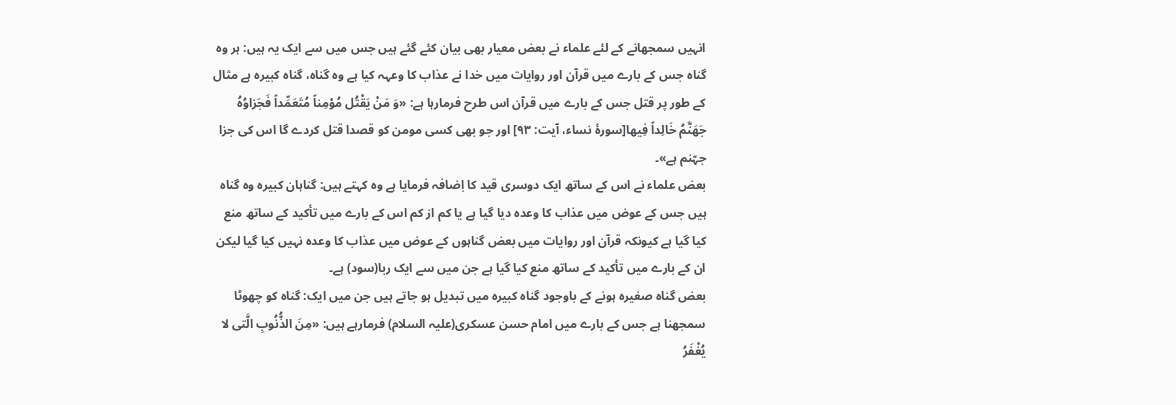انہیں سمجھانے کے لئے علماء نے بعض معیار بھی بیان کئے گئے ہیں جس میں سے ایک یہ ہیں: ہر وہ گناہ جس کے بارے میں قرآن اور روایات میں خدا نے عذاب کا وعہہ کیا ہے وہ گناہ، گناہ کبیرہ ہے مثال کے طور پر قتل جس کے بارے میں قرآن اس طرح فرمارہا ہے: «وَ مَنْ یَقْتُل مُوْمِناً مُتَعَمِّداً فَجَزاوُهُ جَهَنَّمُ خَالِداً فِیها[سورۂ نساء، آیت: ۹۳] اور جو بھی کسی مومن کو قصدا قتل کردے گا اس کی جزا جہّنم ہے»۔
بعض علماء نے اس کے ساتھ ایک دوسری قید کا اٖضافہ فرمایا ہے وہ کہتے ہیں: گناہان کبیرہ وہ گناہ ہیں جس کے عوض میں عذاب کا وعدہ دیا گیا ہے یا کم از کم اس کے بارے میں تأکید کے ساتھ منع کیا گیا ہے کیونکہ قرآن اور روایات میں بعض گناہوں کے عوض میں عذاب کا وعدہ نہیں کیا گیا لیکن ان کے بارے میں تأکید کے ساتھ منع کیا گیا ہے جن میں سے ایک ربا(سود) ہے۔
بعض گناہ صغیرہ ہونے کے باوجود گناہ کبیرہ میں تبدیل ہو جاتے ہیں جن میں ایک: گناہ کو چھوٹا سمجھنا ہے جس کے بارے میں امام حسن عسکری(علیہ السلام) فرمارہے ہیں: «مِنَ الذُّنُوبِ الَّتى لا يُغْفَرُ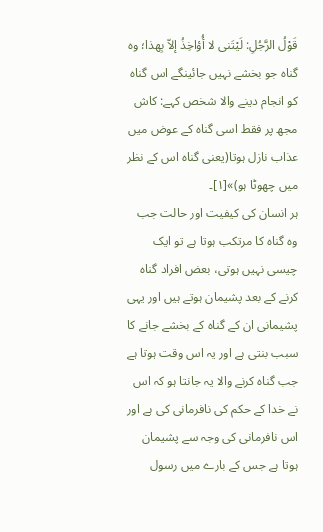قَوْلُ الرَّجُلِ: لَيْتَنى لا أُؤاخِذُ إلاّ بِهذا؛ وہ گناہ جو بخشے نہیں جائینگے اس گناہ کو انجام دینے والا شخص کہے: کاش مجھ پر فقط اسی گناہ کے عوض میں عذاب نازل ہوتا(یعنی گناہ اس کے نظر میں چھوٹا ہو)»[۱]۔
ہر انسان کی کیفیت اور حالت جب وہ گناہ کا مرتکب ہوتا ہے تو ایک چیسی نہیں ہوتی، بعض افراد گناہ کرنے کے بعد پشیمان ہوتے ہیں اور یہی پشیمانی ان کے گناہ کے بخشے جانے کا سبب بنتی ہے اور یہ اس وقت ہوتا ہے جب گناہ کرنے والا یہ جانتا ہو کہ اس نے خدا کے حکم کی نافرمانی کی ہے اور اس نافرمانی کی وجہ سے پشیمان ہوتا ہے جس کے بارے میں رسول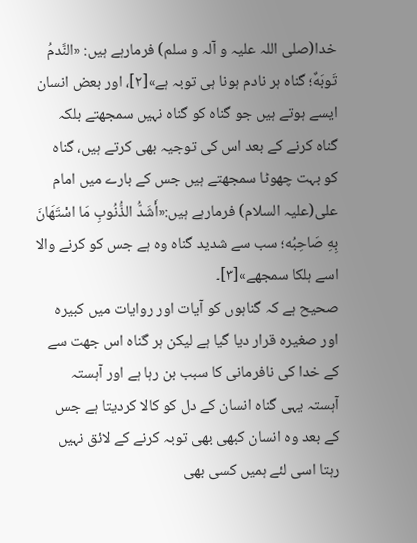خدا(صلی اللہ علیہ و آلہ و سلم) فرمارہے ہیں: «النَّدمُ تَوبَهٌ؛ گناہ ہر نادم ہونا ہی توبہ ہے»[۲]، اور بعض انسان ایسے ہوتے ہیں جو گناہ کو گناہ نہیں سمجھتے بلکہ گناہ کرنے کے بعد اس کی توجیہ بھی کرتے ہیں، گناہ کو بہت چھوٹا سمجھتے ہیں جس کے بارے میں امام علی(علیہ السلام) فرمارہے ہیں:«أَشَدُّ الذُّنُوبِ مَا اسْتَهَانَ بِهِ صَاحِبُه؛ سب سے شدید گناہ وہ ہے جس کو کرنے والا اسے ہلکا سمجھے»[۳]۔
صحیح ہے کہ گناہوں کو آیات اور روایات میں کبیرہ اور صغیرہ قرار دیا گیا ہے لیکن ہر گناہ اس جھت سے کے خدا کی نافرمانی کا سبب بن رہا ہے اور آہستہ آہستہ یہی گناہ انسان کے دل کو کالا کردیتا ہے جس کے بعد وہ انسان کبھی بھی توبہ کرنے کے لائق نہیں رہتا اسی لئے ہمیں کسی بھی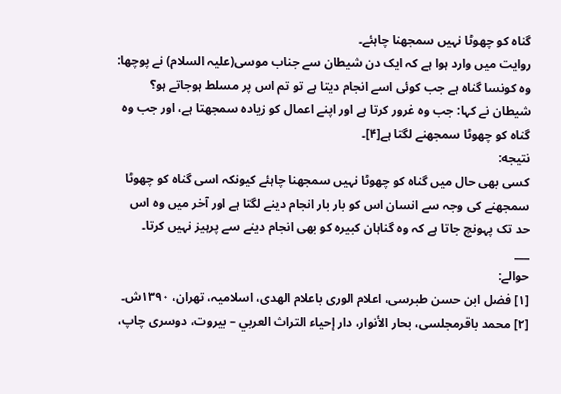گناہ کو چھوٹا نہیں سمجھنا چاہئے۔
روایت میں وارد ہوا ہے کہ ایک دن شیطان سے جناب موسی(علیہ السلام) نے پوچھا: وہ کونسا گناہ ہے جب کوئی اسے انجام دیتا ہے تو تم اس پر مسلط ہوجاتے ہو؟ شیطان نے کہا: جب وہ غرور کرتا ہے اور اپنے اعمال کو زیادہ سمجھتا ہے، اور جب وہ گناہ کو چھوٹا سمجھنے لگتا ہے[۴]۔
نتیجه:
کسی بھی حال میں گناہ کو چھوٹا نہیں سمجھنا چاہئے کیونکہ اسی گناہ کو چھوٹا سمجھنے کی وجہ سے انسان اس کو بار بار انجام دینے لگتا ہے اور آخر میں وہ اس حد تک پہونچ جاتا ہے کہ وہ گناہان کبیرہ کو بھی انجام دینے سے پرہیز نہیں کرتا۔
___
حوالے:
[۱] فضل ابن حسن طبرسی، اعلام الوری باعلام الھدی، اسلامیہ، تھران، ۱۳۹۰ش۔
[۲] محمد باقرمجلسى، بحار الأنوار، دار إحياء التراث العربي – بيروت، دوسری چاپ،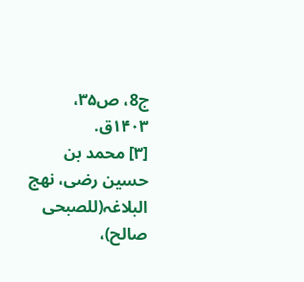ج8، ص۳۵، ۱۴۰۳ق.
[۳] محمد بن حسین رضی، نھج البلاغہ(للصبحی صالح)،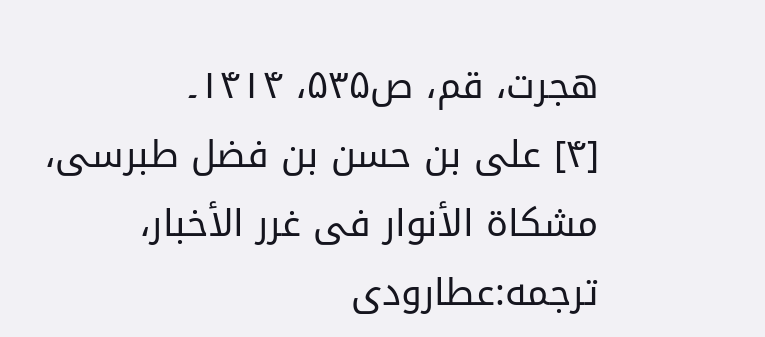ھجرت، قم، ص۵۳۵، ۱۴۱۴۔
[۴] علی بن حسن بن فضل طبرسی، مشکاة الأنوار فی غرر الأخبار، ترجمه:عطارودی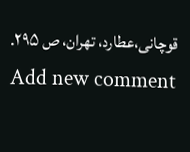قوچانی،عطارد، تھران، ص ۲۹۵.
Add new comment